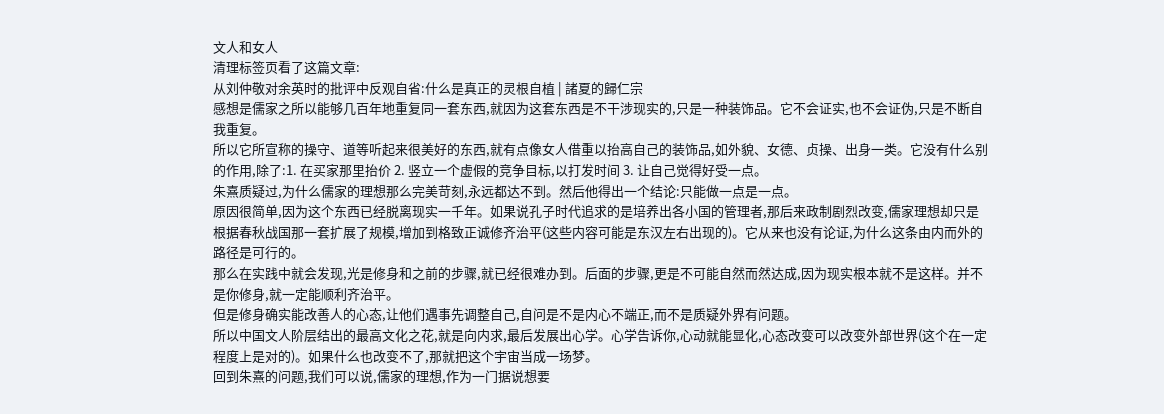文人和女人
清理标签页看了这篇文章:
从刘仲敬对余英时的批评中反观自省:什么是真正的灵根自植 | 諸夏的歸仁宗
感想是儒家之所以能够几百年地重复同一套东西,就因为这套东西是不干涉现实的,只是一种装饰品。它不会证实,也不会证伪,只是不断自我重复。
所以它所宣称的操守、道等听起来很美好的东西,就有点像女人借重以抬高自己的装饰品,如外貌、女德、贞操、出身一类。它没有什么别的作用,除了:1. 在买家那里抬价 2. 竖立一个虚假的竞争目标,以打发时间 3. 让自己觉得好受一点。
朱熹质疑过,为什么儒家的理想那么完美苛刻,永远都达不到。然后他得出一个结论:只能做一点是一点。
原因很简单,因为这个东西已经脱离现实一千年。如果说孔子时代追求的是培养出各小国的管理者,那后来政制剧烈改变,儒家理想却只是根据春秋战国那一套扩展了规模,增加到格致正诚修齐治平(这些内容可能是东汉左右出现的)。它从来也没有论证,为什么这条由内而外的路径是可行的。
那么在实践中就会发现,光是修身和之前的步骤,就已经很难办到。后面的步骤,更是不可能自然而然达成,因为现实根本就不是这样。并不是你修身,就一定能顺利齐治平。
但是修身确实能改善人的心态,让他们遇事先调整自己,自问是不是内心不端正,而不是质疑外界有问题。
所以中国文人阶层结出的最高文化之花,就是向内求,最后发展出心学。心学告诉你,心动就能显化,心态改变可以改变外部世界(这个在一定程度上是对的)。如果什么也改变不了,那就把这个宇宙当成一场梦。
回到朱熹的问题,我们可以说,儒家的理想,作为一门据说想要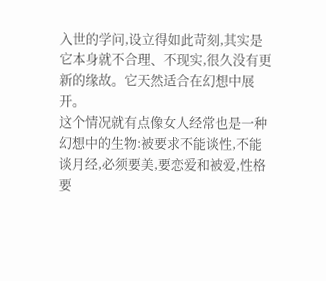入世的学问,设立得如此苛刻,其实是它本身就不合理、不现实,很久没有更新的缘故。它天然适合在幻想中展开。
这个情况就有点像女人经常也是一种幻想中的生物:被要求不能谈性,不能谈月经,必须要美,要恋爱和被爱,性格要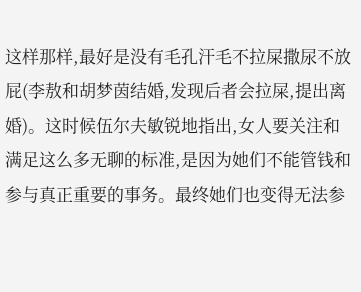这样那样,最好是没有毛孔汗毛不拉屎撒尿不放屁(李敖和胡梦茵结婚,发现后者会拉屎,提出离婚)。这时候伍尔夫敏锐地指出,女人要关注和满足这么多无聊的标准,是因为她们不能管钱和参与真正重要的事务。最终她们也变得无法参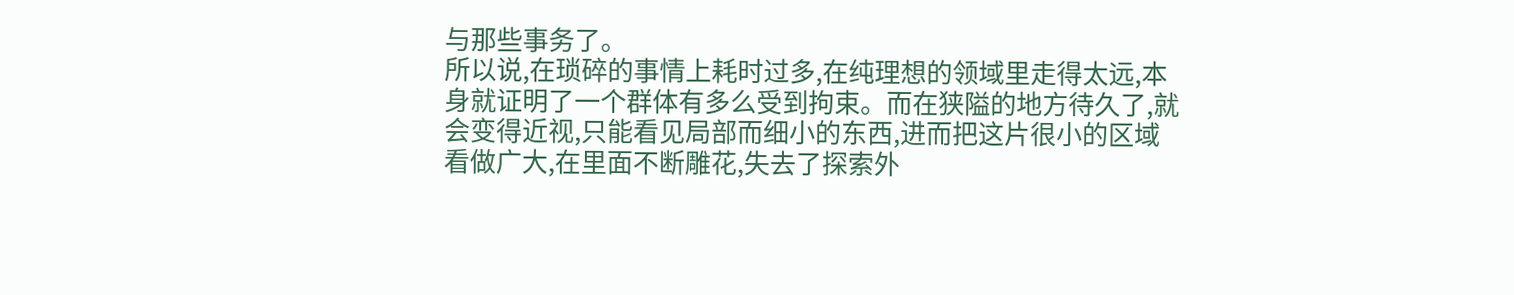与那些事务了。
所以说,在琐碎的事情上耗时过多,在纯理想的领域里走得太远,本身就证明了一个群体有多么受到拘束。而在狭隘的地方待久了,就会变得近视,只能看见局部而细小的东西,进而把这片很小的区域看做广大,在里面不断雕花,失去了探索外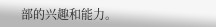部的兴趣和能力。